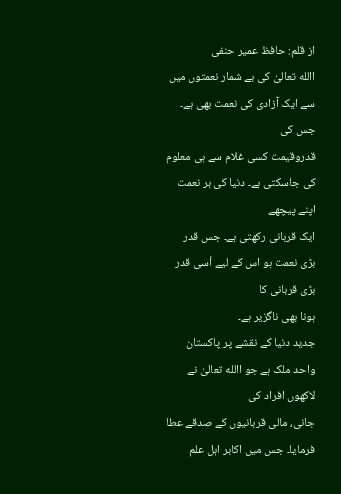از قلم: حافظ عمیر حنفی
االله تعالیٰ کی بے شمار نعمتوں میں سے ایک آزادی کی نعمت بھی ہے۔ جس کی
قدروقیمت کسی غلام سے ہی معلوم کی جاسکتی ہے۔ دنیا کی ہر نعمت اپنے پیچھے
ایک قربانی رکھتی ہے۔ جس قدر بڑی نعمت ہو اس کے لیے اْسی قدر بڑی قربانی کا
ہونا بھی ناگزیر ہے۔
جدید دنیا کے نقشے پر پاکستان واحد ملک ہے جو االله تعالیٰ نے لاکھوں افراد کی
جانی، مالی قربانیوں کے صدقے عطا فرمایا۔ جس میں اکابر اہل علم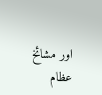اور مشائخ
عظام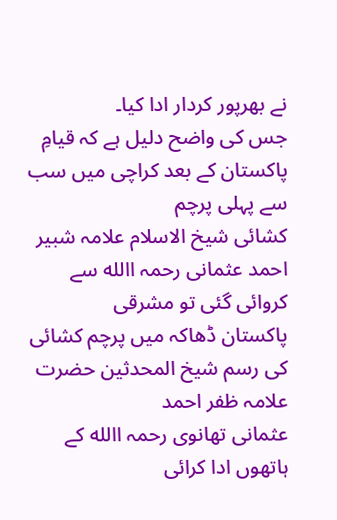نے بھرپور کردار ادا کیا۔
جس کی واضح دلیل ہے کہ قیامِ پاکستان کے بعد کراچی میں سب سے پہلی پرچم
کشائی شیخ الاسلام علامہ شبیر احمد عثمانی رحمہ االله سے کروائی گئی تو مشرقی
پاکستان ڈھاکہ میں پرچم کشائی کی رسم شیخ المحدثین حضرت علامہ ظفر احمد
عثمانی تھانوی رحمہ االله کے ہاتھوں ادا کرائی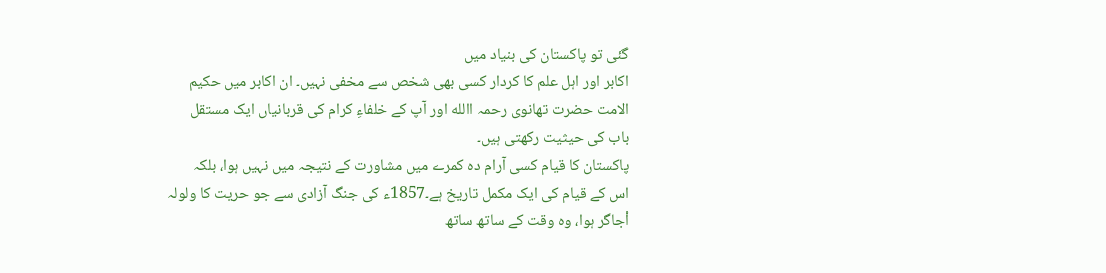گئی تو پاکستان کی بنیاد میں
اکابر اور اہل علم کا کردار کسی بھی شخص سے مخفی نہیں۔ ان اکابر میں حکیم
الامت حضرت تھانوی رحمہ االله اور آپ کے خلفاءِ کرام کی قربانیاں ایک مستقل
باب کی حیثیت رکھتی ہیں۔
پاکستان کا قیام کسی آرام دہ کمرے میں مشاورت کے نتیجہ میں نہیں ہوا، بلکہ
اس کے قیام کی ایک مکمل تاریخ ہے۔1857ء کی جنگ آزادی سے جو حریت کا ولولہ
اْجاگر ہوا، وہ وقت کے ساتھ ساتھ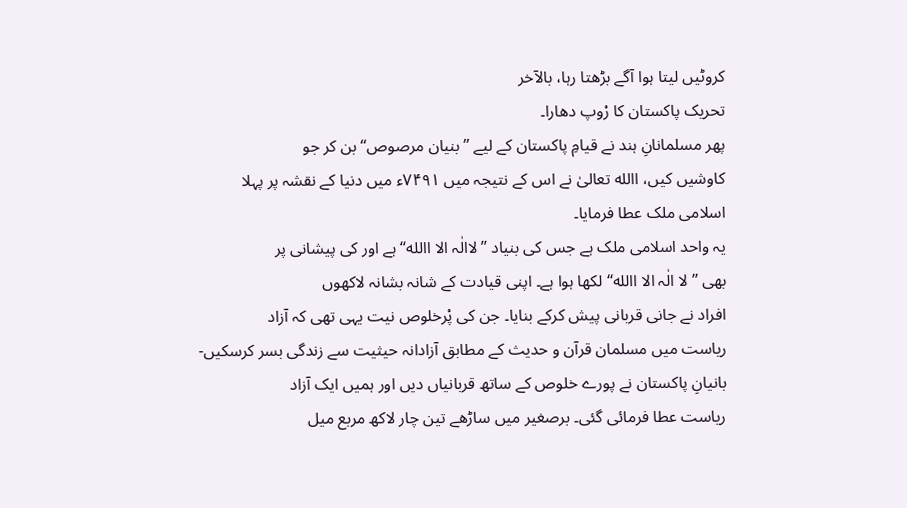کروٹیں لیتا ہوا آگے بڑھتا رہا، بالآخر
تحریک پاکستان کا رْوپ دھارا۔
پھر مسلمانانِ ہند نے قیامِ پاکستان کے لیے ’’بنیان مرصوص‘‘ بن کر جو
کاوشیں کیں، االله تعالیٰ نے اس کے نتیجہ میں ۷۴۹۱ء میں دنیا کے نقشہ پر پہلا
اسلامی ملک عطا فرمایا۔
یہ واحد اسلامی ملک ہے جس کی بنیاد ’’لاالٰہ الا االله‘‘ ہے اور کی پیشانی پر
بھی ’’لا الٰہ الا االله‘‘ لکھا ہوا ہے۔ اپنی قیادت کے شانہ بشانہ لاکھوں
افراد نے جانی قربانی پیش کرکے بنایا۔ جن کی پْرخلوص نیت یہی تھی کہ آزاد
ریاست میں مسلمان قرآن و حدیث کے مطابق آزادانہ حیثیت سے زندگی بسر کرسکیں-
بانیانِ پاکستان نے پورے خلوص کے ساتھ قربانیاں دیں اور ہمیں ایک آزاد
ریاست عطا فرمائی گئی۔ برصغیر میں ساڑھے تین چار لاکھ مربع میل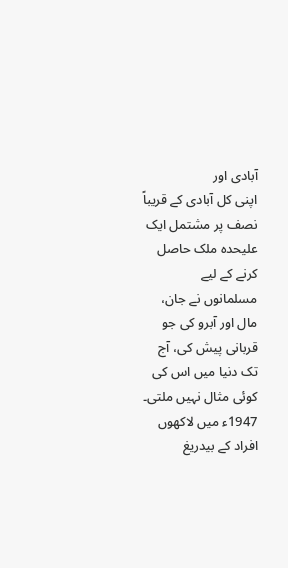آبادی اور
اپنی کل آبادی کے قریباً نصف پر مشتمل ایک علیحدہ ملک حاصل کرنے کے لیے
مسلمانوں نے جان، مال اور آبرو کی جو قربانی پیش کی، آج تک دنیا میں اس کی
کوئی مثال نہیں ملتی۔
1947ء میں لاکھوں افراد کے بیدریغ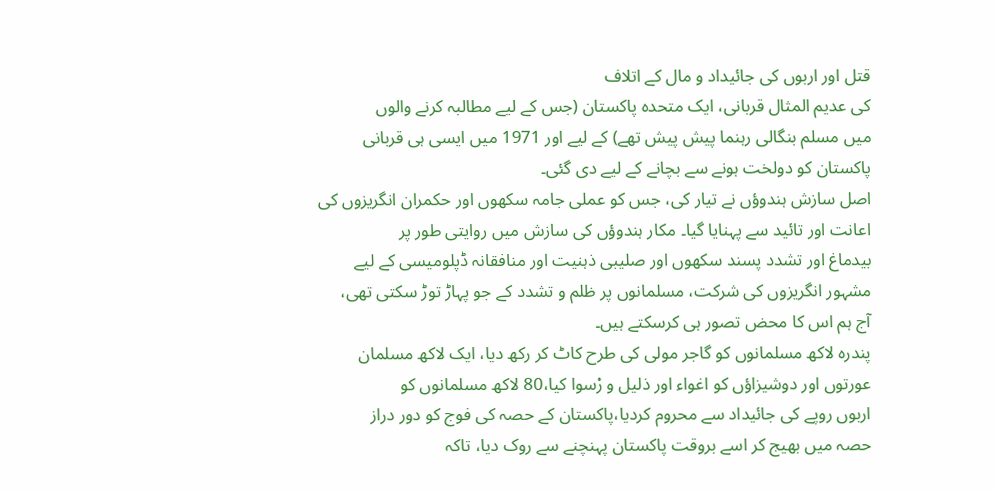قتل اور اربوں کی جائیداد و مال کے اتلاف
کی عدیم المثال قربانی، ایک متحدہ پاکستان (جس کے لیے مطالبہ کرنے والوں
میں مسلم بنگالی رہنما پیش پیش تھے) کے لیے اور 1971 میں ایسی ہی قربانی
پاکستان کو دولخت ہونے سے بچانے کے لیے دی گئی۔
اصل سازش ہندوؤں نے تیار کی، جس کو عملی جامہ سکھوں اور حکمران انگریزوں کی
اعانت اور تائید سے پہنایا گیا۔ مکار ہندوؤں کی سازش میں روایتی طور پر
بیدماغ اور تشدد پسند سکھوں اور صلیبی ذہنیت اور منافقانہ ڈپلومیسی کے لیے
مشہور انگریزوں کی شرکت، مسلمانوں پر ظلم و تشدد کے جو پہاڑ توڑ سکتی تھی،
آج ہم اس کا محض تصور ہی کرسکتے ہیں۔
پندرہ لاکھ مسلمانوں کو گاجر مولی کی طرح کاٹ کر رکھ دیا، ایک لاکھ مسلمان
عورتوں اور دوشیزاؤں کو اغواء اور ذلیل و رْسوا کیا،80 لاکھ مسلمانوں کو
اربوں روپے کی جائیداد سے محروم کردیا،پاکستان کے حصہ کی فوج کو دور دراز
حصہ میں بھیج کر اسے بروقت پاکستان پہنچنے سے روک دیا، تاکہ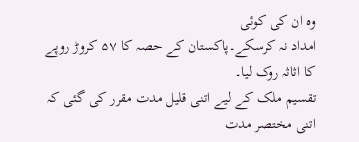وہ ان کی کوئی
امداد نہ کرسکے۔پاکستان کے حصہ کا ۵۷ کروڑ روپے کا اثاثہ روک لیا۔
تقسیم ملک کے لیے اتنی قلیل مدت مقرر کی گئی کہ اتنی مختصر مدت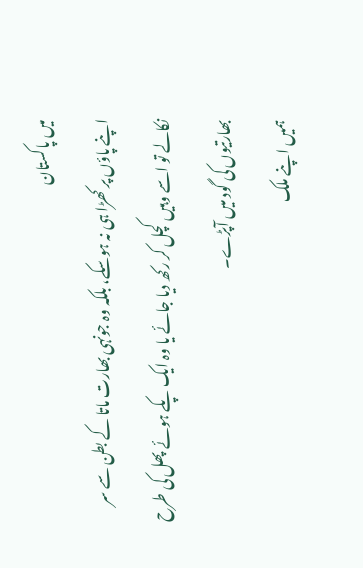میں پاکستان
اپنے پاؤں پر کھڑا ہی نہ ہوسکے، بلکہ وہ جونہی بھارت ماتا کے بطن سے سر
نکالے تو اسے وہیں کچل کر رکھ دیا جائے یا وہ ایک پکے ہوئے پھل کی طرح
بھارتیوں کی گود میں آپڑے۔
ہمیں اپنے ملک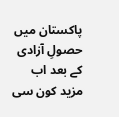پاکستان میں حصولِ آزادی کے بعد اب مزید کون سی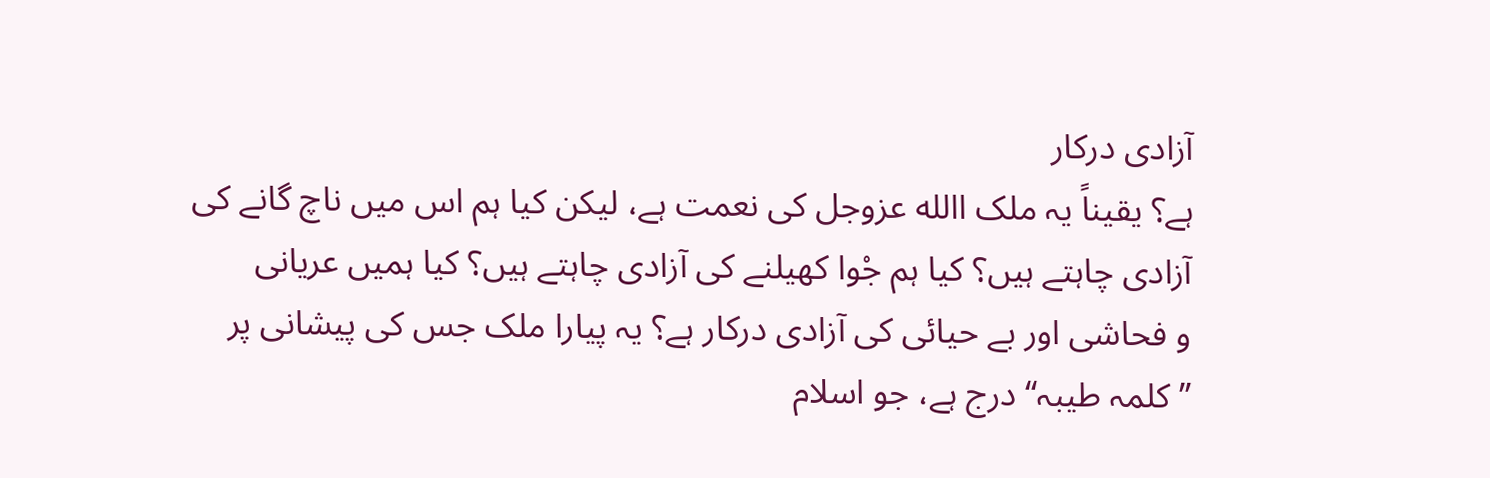آزادی درکار
ہے؟ یقیناً یہ ملک االله عزوجل کی نعمت ہے، لیکن کیا ہم اس میں ناچ گانے کی
آزادی چاہتے ہیں؟ کیا ہم جْوا کھیلنے کی آزادی چاہتے ہیں؟ کیا ہمیں عریانی
و فحاشی اور بے حیائی کی آزادی درکار ہے؟ یہ پیارا ملک جس کی پیشانی پر
’’کلمہ طیبہ‘‘ درج ہے، جو اسلام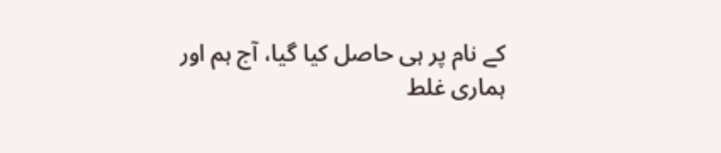کے نام پر ہی حاصل کیا گیا، آج ہم اور
ہماری غلط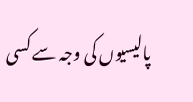پالیسیوں کی وجہ سے کسی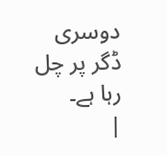دوسری ڈگر پر چل رہا ہے۔
|